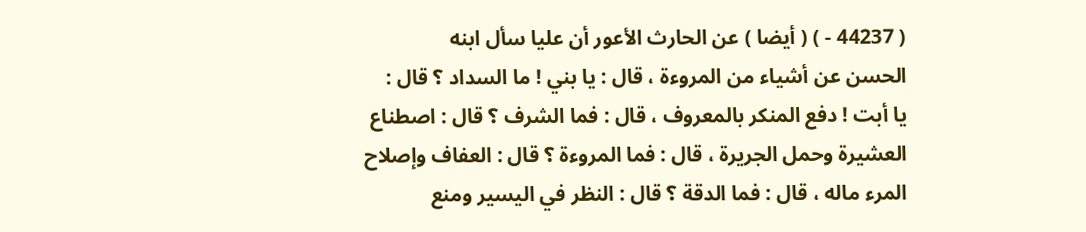( 44237 - ) ( أيضا ) عن الحارث الأعور أن عليا سأل ابنه
الحسن عن أشياء من المروءة ، قال : يا بني ! ما السداد ؟ قال :
يا أبت ! دفع المنكر بالمعروف ، قال : فما الشرف ؟ قال : اصطناع
العشيرة وحمل الجريرة ، قال : فما المروءة ؟ قال : العفاف وإصلاح
المرء ماله ، قال : فما الدقة ؟ قال : النظر في اليسير ومنع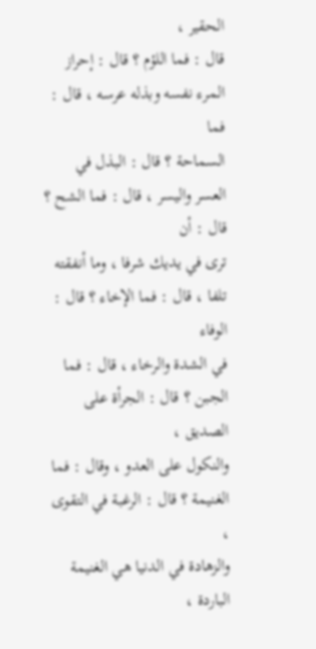الحقير ،
قال : فما اللؤم ؟ قال : إحراز المرء نفسه وبذله عرسه ، قال : فما
السماحة ؟ قال : البذل في العسر واليسر ، قال : فما الشح ؟ قال : أن
ترى في يديك شرفا ، وما أنفقته تلفا ، قال : فما الإخاء ؟ قال : الوفاء
في الشدة والرخاء ، قال : فما الجبن ؟ قال : الجرأة على الصديق ،
والنكول على العدو ، وقال : فما الغنيمة ؟ قال : الرغبة في التقوى ،
والزهادة في الدنيا هي الغنيمة الباردة ،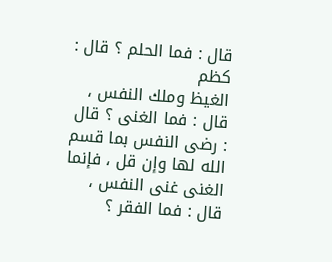قال : فما الحلم ؟ قال : كظم
الغيظ وملك النفس ، قال : فما الغنى ؟ قال : رضى النفس بما قسم
الله لها وإن قل ، فإنما الغنى غنى النفس ، قال : فما الفقر ؟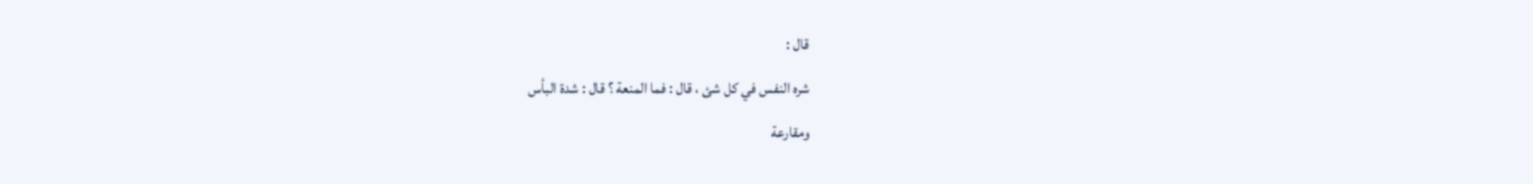قال :
شره النفس في كل شئ ، قال : فما المنعة ؟ قال : شدة البأس
ومقارعة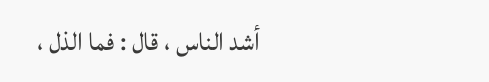أشد الناس ، قال : فما الذل ،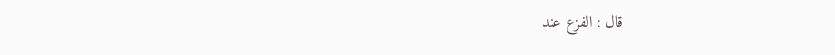قال : الفزع عند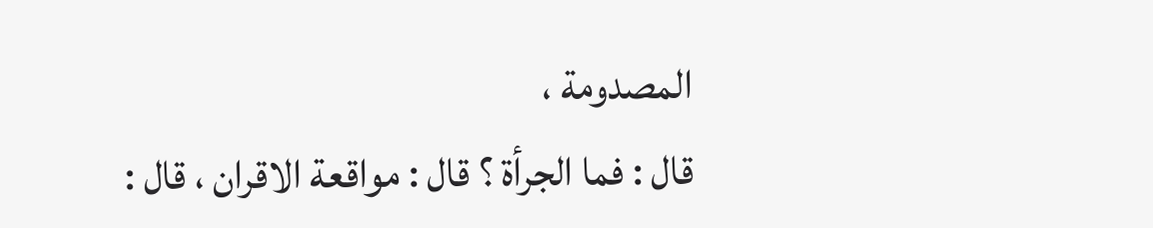المصدومة ،
قال : فما الجرأة ؟ قال : مواقعة الاقران ، قال :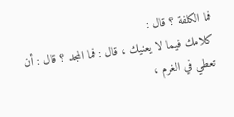فما الكلفة ؟ قال :
كلامك فيما لا يعنيك ، قال : فما المجد ؟ قال : أن تعطي في الغرم ،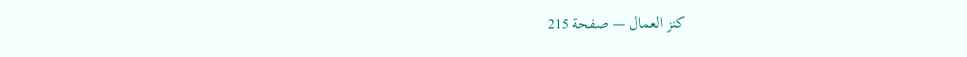كنز العمال — صفحة 215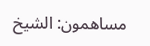مساهمون: الشيخ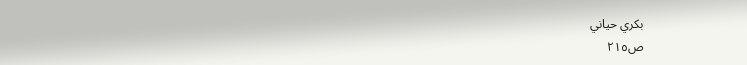بكري حياني
ص٢١٥